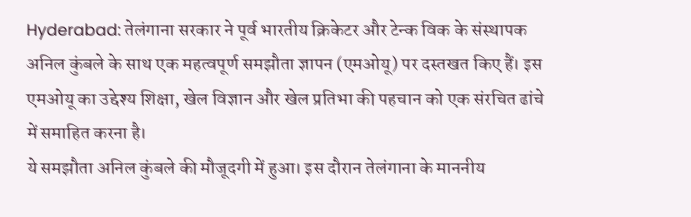Hyderabad: तेलंगाना सरकार ने पूर्व भारतीय क्रिकेटर और टेन्क विक के संस्थापक अनिल कुंबले के साथ एक महत्वपूर्ण समझौता ज्ञापन (एमओयू) पर दस्तखत किए हैं। इस एमओयू का उद्देश्य शिक्षा, खेल विज्ञान और खेल प्रतिभा की पहचान को एक संरचित ढांचे में समाहित करना है।
ये समझौता अनिल कुंबले की मौजूदगी में हुआ। इस दौरान तेलंगाना के माननीय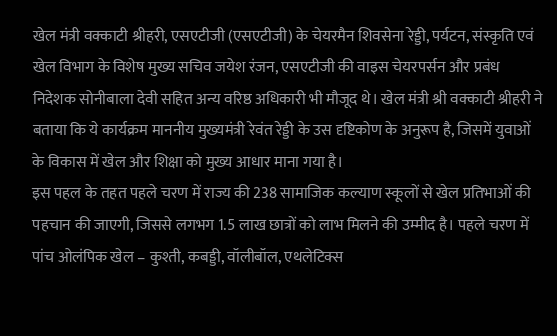खेल मंत्री वक्काटी श्रीहरी, एसएटीजी (एसएटीजी) के चेयरमैन शिवसेना रेड्डी, पर्यटन, संस्कृति एवं खेल विभाग के विशेष मुख्य सचिव जयेश रंजन, एसएटीजी की वाइस चेयरपर्सन और प्रबंध निदेशक सोनीबाला देवी सहित अन्य वरिष्ठ अधिकारी भी मौजूद थे। खेल मंत्री श्री वक्काटी श्रीहरी ने बताया कि ये कार्यक्रम माननीय मुख्यमंत्री रेवंत रेड्डी के उस दृष्टिकोण के अनुरूप है, जिसमें युवाओं के विकास में खेल और शिक्षा को मुख्य आधार माना गया है।
इस पहल के तहत पहले चरण में राज्य की 238 सामाजिक कल्याण स्कूलों से खेल प्रतिभाओं की पहचान की जाएगी, जिससे लगभग 1.5 लाख छात्रों को लाभ मिलने की उम्मीद है। पहले चरण में पांच ओलंपिक खेल – कुश्ती, कबड्डी, वॉलीबॉल, एथलेटिक्स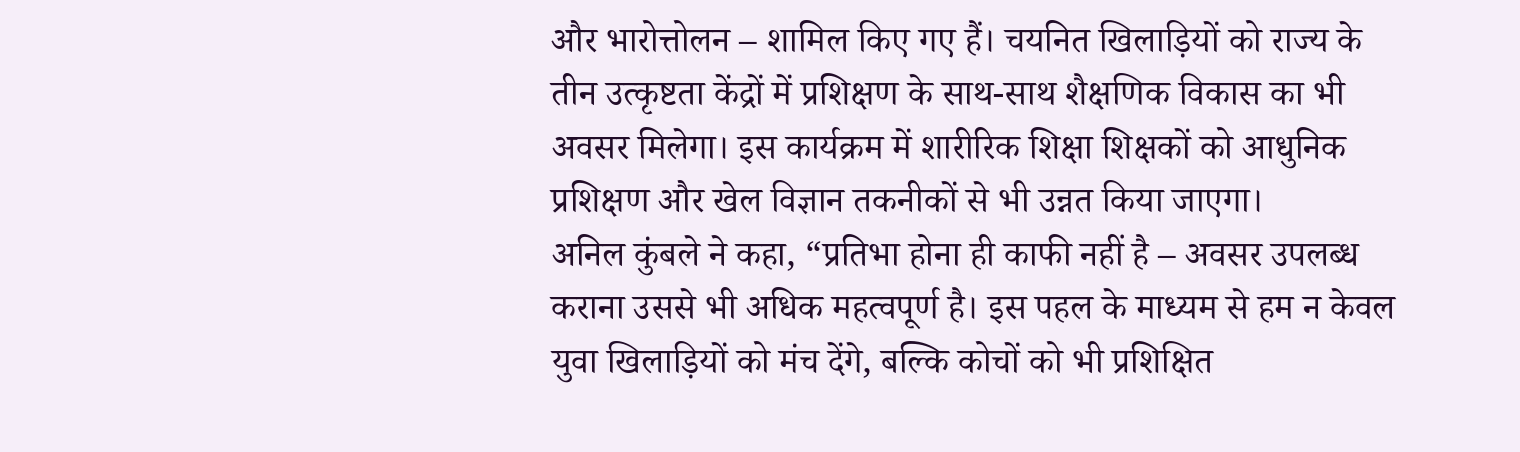और भारोत्तोलन – शामिल किए गए हैं। चयनित खिलाड़ियों को राज्य के तीन उत्कृष्टता केंद्रों में प्रशिक्षण के साथ-साथ शैक्षणिक विकास का भी अवसर मिलेगा। इस कार्यक्रम में शारीरिक शिक्षा शिक्षकों को आधुनिक प्रशिक्षण और खेल विज्ञान तकनीकों से भी उन्नत किया जाएगा।
अनिल कुंबले ने कहा, “प्रतिभा होना ही काफी नहीं है – अवसर उपलब्ध कराना उससे भी अधिक महत्वपूर्ण है। इस पहल के माध्यम से हम न केवल युवा खिलाड़ियों को मंच देंगे, बल्कि कोचों को भी प्रशिक्षित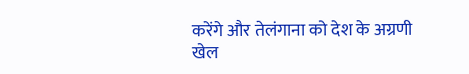करेंगे और तेलंगाना को देश के अग्रणी खेल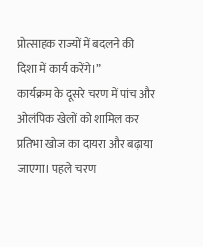प्रोत्साहक राज्यों में बदलने की दिशा में कार्य करेंगे।”
कार्यक्रम के दूसरे चरण में पांच और ओलंपिक खेलों को शामिल कर प्रतिभा खोज का दायरा और बढ़ाया जाएगा। पहले चरण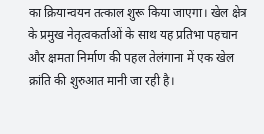का क्रियान्वयन तत्काल शुरू किया जाएगा। खेल क्षेत्र के प्रमुख नेतृत्वकर्ताओं के साथ यह प्रतिभा पहचान और क्षमता निर्माण की पहल तेलंगाना में एक खेल क्रांति की शुरुआत मानी जा रही है।